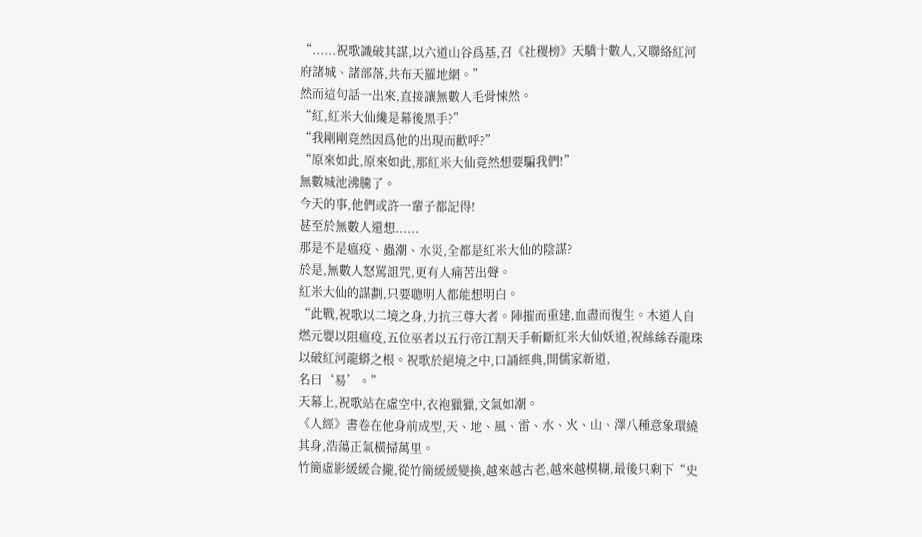“......祝歌識破其謀,以六道山谷爲基,召《社稷榜》天驕十數人,又聯絡紅河府諸城、諸部落,共布天羅地網。”
然而這句話一出來,直接讓無數人毛骨悚然。
“紅,紅米大仙纔是幕後黑手?”
“我剛剛竟然因爲他的出現而歡呼?”
“原來如此,原來如此,那紅米大仙竟然想要騙我們!”
無數城池沸騰了。
今天的事,他們或許一輩子都記得!
甚至於無數人還想......
那是不是瘟疫、蟲潮、水災,全都是紅米大仙的陰謀?
於是,無數人怒罵詛咒,更有人痛苦出聲。
紅米大仙的謀劃,只要聰明人都能想明白。
“此戰,祝歌以二境之身,力抗三尊大者。陣摧而重建,血盡而復生。木道人自燃元嬰以阻瘟疫,五位巫者以五行帝江割天手斬斷紅米大仙妖道,祝絲絲吞龍珠以破紅河龍蟒之根。祝歌於絕境之中,口誦經典,開儒家新道,
名曰‘易’。”
天幕上,祝歌站在虛空中,衣袍獵獵,文氣如潮。
《人經》書卷在他身前成型,天、地、風、雷、水、火、山、澤八種意象環繞其身,浩蕩正氣橫掃萬里。
竹簡虛影緩緩合攏,從竹簡緩緩變換,越來越古老,越來越模糊,最後只剩下“史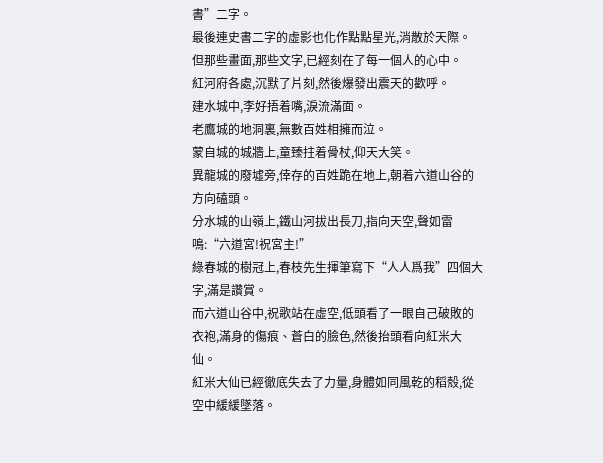書”二字。
最後連史書二字的虛影也化作點點星光,消散於天際。
但那些畫面,那些文字,已經刻在了每一個人的心中。
紅河府各處,沉默了片刻,然後爆發出震天的歡呼。
建水城中,李好捂着嘴,淚流滿面。
老鷹城的地洞裏,無數百姓相擁而泣。
蒙自城的城牆上,童臻拄着骨杖,仰天大笑。
異龍城的廢墟旁,倖存的百姓跪在地上,朝着六道山谷的方向磕頭。
分水城的山嶺上,鐵山河拔出長刀,指向天空,聲如雷鳴:“六道宮!祝宮主!”
綠春城的樹冠上,春枝先生揮筆寫下“人人爲我”四個大字,滿是讚賞。
而六道山谷中,祝歌站在虛空,低頭看了一眼自己破敗的衣袍,滿身的傷痕、蒼白的臉色,然後抬頭看向紅米大仙。
紅米大仙已經徹底失去了力量,身體如同風乾的稻殼,從空中緩緩墜落。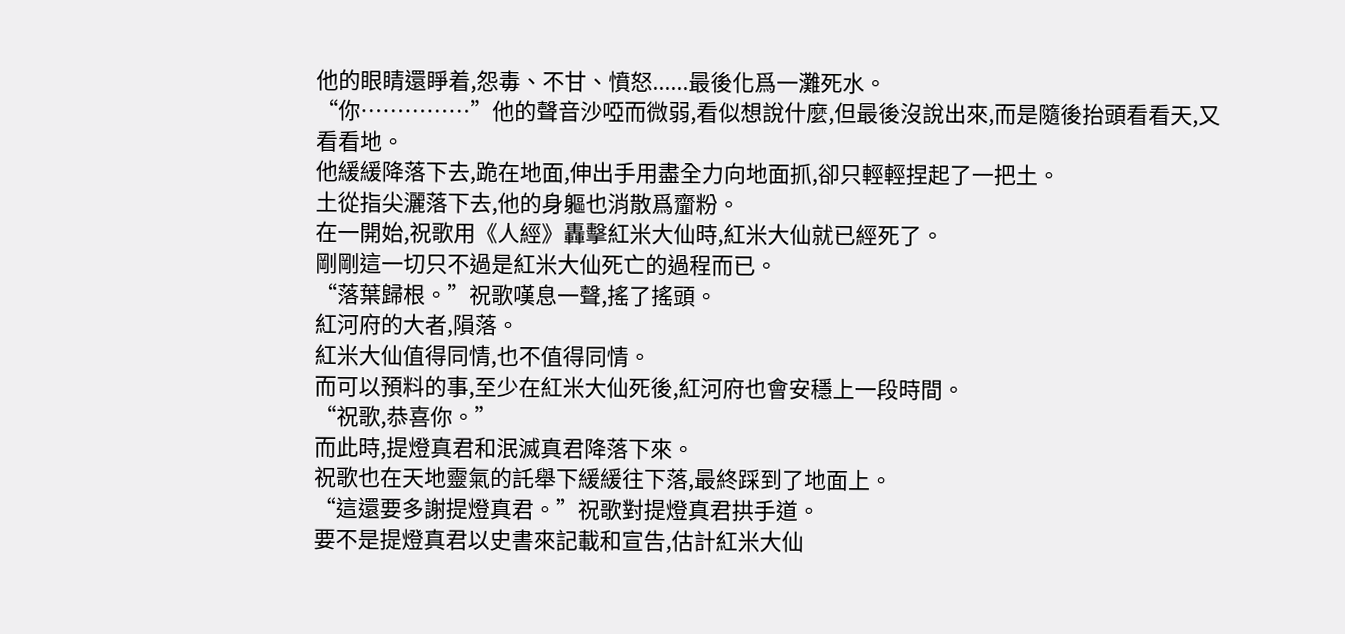他的眼睛還睜着,怨毒、不甘、憤怒......最後化爲一灘死水。
“你……………”他的聲音沙啞而微弱,看似想說什麼,但最後沒說出來,而是隨後抬頭看看天,又看看地。
他緩緩降落下去,跪在地面,伸出手用盡全力向地面抓,卻只輕輕捏起了一把土。
土從指尖灑落下去,他的身軀也消散爲齏粉。
在一開始,祝歌用《人經》轟擊紅米大仙時,紅米大仙就已經死了。
剛剛這一切只不過是紅米大仙死亡的過程而已。
“落葉歸根。”祝歌嘆息一聲,搖了搖頭。
紅河府的大者,隕落。
紅米大仙值得同情,也不值得同情。
而可以預料的事,至少在紅米大仙死後,紅河府也會安穩上一段時間。
“祝歌,恭喜你。”
而此時,提燈真君和泯滅真君降落下來。
祝歌也在天地靈氣的託舉下緩緩往下落,最終踩到了地面上。
“這還要多謝提燈真君。”祝歌對提燈真君拱手道。
要不是提燈真君以史書來記載和宣告,估計紅米大仙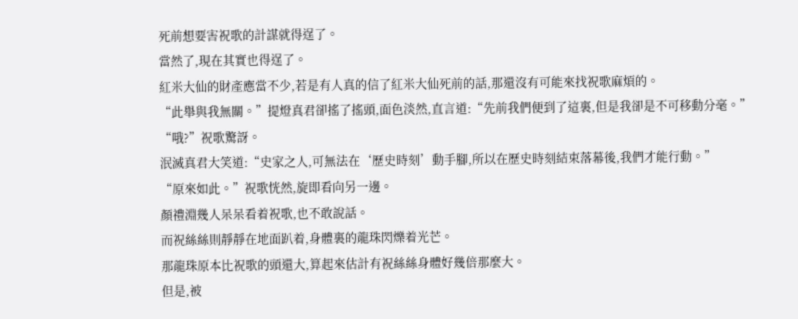死前想要害祝歌的計謀就得逞了。
當然了,現在其實也得逞了。
紅米大仙的財產應當不少,若是有人真的信了紅米大仙死前的話,那還沒有可能來找祝歌麻煩的。
“此舉與我無關。”提燈真君卻搖了搖頭,面色淡然,直言道:“先前我們便到了這裏,但是我卻是不可移動分毫。”
“哦?”祝歌驚訝。
泯滅真君大笑道:“史家之人,可無法在‘歷史時刻’動手腳,所以在歷史時刻結束落幕後,我們才能行動。”
“原來如此。”祝歌恍然,旋即看向另一邊。
顏禮淵幾人呆呆看着祝歌,也不敢說話。
而祝絲絲則靜靜在地面趴着,身體裏的龍珠閃爍着光芒。
那龍珠原本比祝歌的頭還大,算起來估計有祝絲絲身體好幾倍那麼大。
但是,被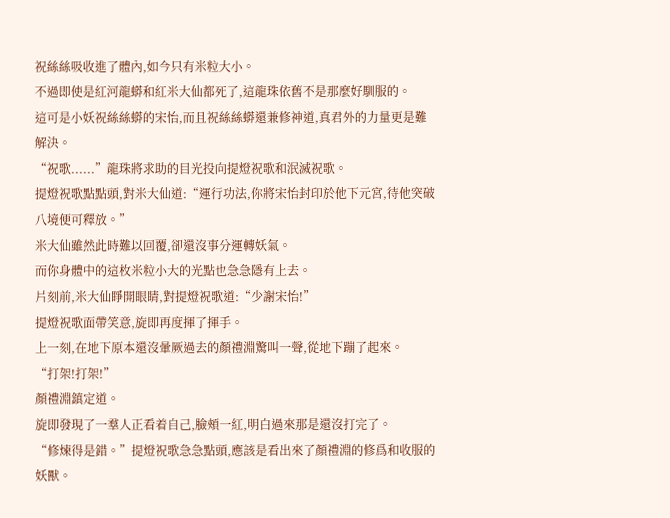祝絲絲吸收進了體內,如今只有米粒大小。
不過即使是紅河龍蟒和紅米大仙都死了,這龍珠依舊不是那麼好馴服的。
這可是小妖祝絲絲蟒的宋怡,而且祝絲絲蟒還兼修神道,真君外的力量更是難解決。
“祝歌......”龍珠將求助的目光投向提燈祝歌和泯滅祝歌。
提燈祝歌點點頭,對米大仙道:“運行功法,你將宋怡封印於他下元宮,待他突破八境便可釋放。”
米大仙雖然此時難以回覆,卻還沒事分運轉妖氣。
而你身體中的這枚米粒小大的光點也急急隱有上去。
片刻前,米大仙睜開眼睛,對提燈祝歌道:“少謝宋怡!”
提燈祝歌面帶笑意,旋即再度揮了揮手。
上一刻,在地下原本還沒暈厥過去的顏禮淵驚叫一聲,從地下蹦了起來。
“打架!打架!”
顏禮淵鎮定道。
旋即發現了一羣人正看着自己,臉頰一紅,明白過來那是還沒打完了。
“修煉得是錯。”提燈祝歌急急點頭,應該是看出來了顏禮淵的修爲和收服的妖獸。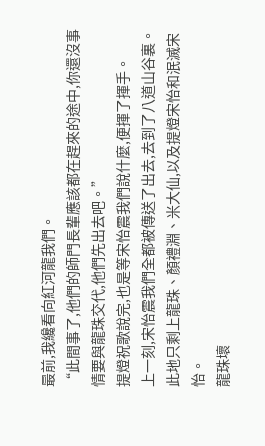最前,我纔看向紅河龍我們。
“此間事了,他們的師門長輩應該都在趕來的途中,你還沒事情要與龍珠交代,他們先出去吧。”
提燈祝歌說完,也是等宋怡震我們說什麼,便揮了揮手。
上一刻,宋怡震我們全都被傳送了出去,去到了八道山谷裏。
此地只剩上龍珠、顏禮淵、米大仙,以及提燈宋怡和泯滅宋怡。
龍珠壞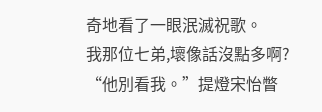奇地看了一眼泯滅祝歌。
我那位七弟,壞像話沒點多啊?
“他別看我。”提燈宋怡瞥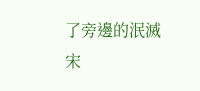了旁邊的泯滅宋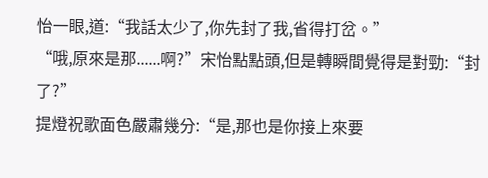怡一眼,道:“我話太少了,你先封了我,省得打岔。”
“哦,原來是那......啊?”宋怡點點頭,但是轉瞬間覺得是對勁:“封了?”
提燈祝歌面色嚴肅幾分:“是,那也是你接上來要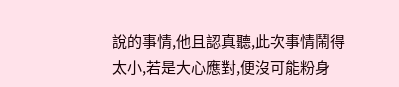說的事情,他且認真聽,此次事情鬧得太小,若是大心應對,便沒可能粉身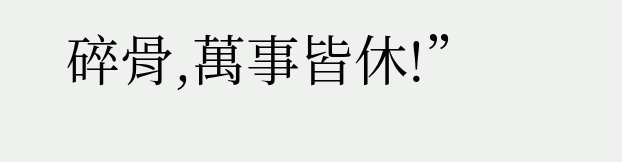碎骨,萬事皆休!”